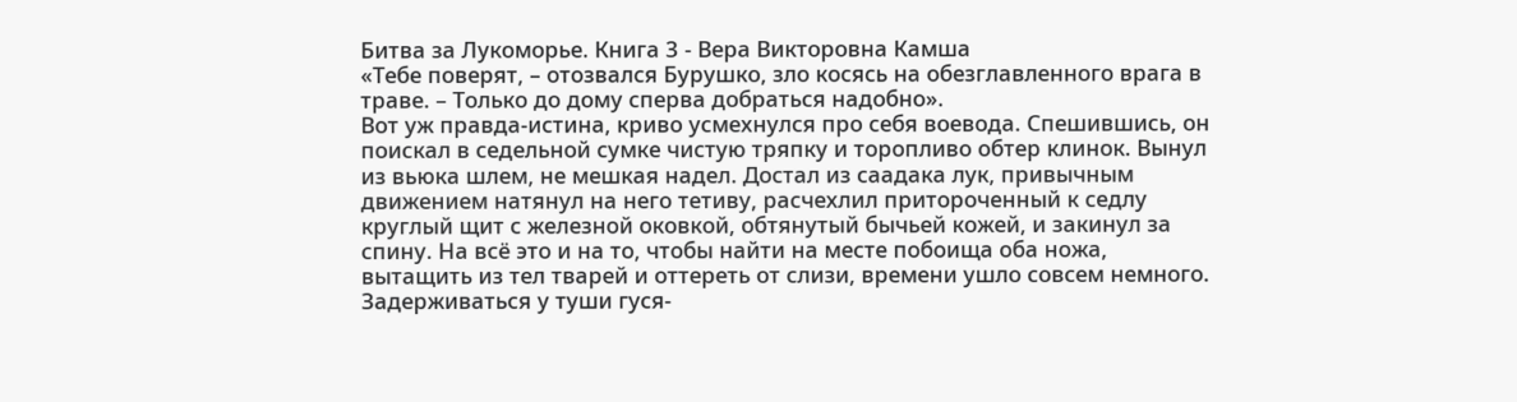Битва за Лукоморье. Книга 3 - Вера Викторовна Камша
«Тебе поверят, – отозвался Бурушко, зло косясь на обезглавленного врага в траве. – Только до дому сперва добраться надобно».
Вот уж правда-истина, криво усмехнулся про себя воевода. Спешившись, он поискал в седельной сумке чистую тряпку и торопливо обтер клинок. Вынул из вьюка шлем, не мешкая надел. Достал из саадака лук, привычным движением натянул на него тетиву, расчехлил притороченный к седлу круглый щит с железной оковкой, обтянутый бычьей кожей, и закинул за спину. На всё это и на то, чтобы найти на месте побоища оба ножа, вытащить из тел тварей и оттереть от слизи, времени ушло совсем немного. Задерживаться у туши гуся-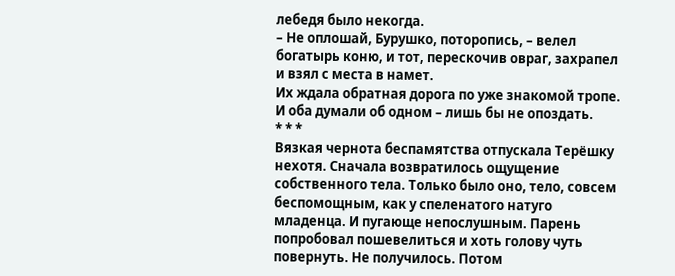лебедя было некогда.
– Не оплошай, Бурушко, поторопись, – велел богатырь коню, и тот, перескочив овраг, захрапел и взял с места в намет.
Их ждала обратная дорога по уже знакомой тропе. И оба думали об одном – лишь бы не опоздать.
* * *
Вязкая чернота беспамятства отпускала Терёшку нехотя. Сначала возвратилось ощущение собственного тела. Только было оно, тело, совсем беспомощным, как у спеленатого натуго младенца. И пугающе непослушным. Парень попробовал пошевелиться и хоть голову чуть повернуть. Не получилось. Потом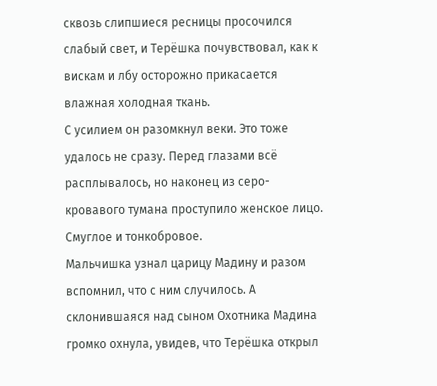сквозь слипшиеся ресницы просочился слабый свет, и Терёшка почувствовал, как к вискам и лбу осторожно прикасается влажная холодная ткань.
С усилием он разомкнул веки. Это тоже удалось не сразу. Перед глазами всё расплывалось, но наконец из серо-кровавого тумана проступило женское лицо. Смуглое и тонкобровое.
Мальчишка узнал царицу Мадину и разом вспомнил, что с ним случилось. А склонившаяся над сыном Охотника Мадина громко охнула, увидев, что Терёшка открыл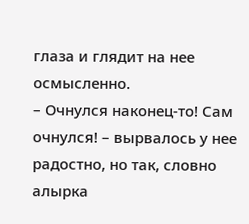глаза и глядит на нее осмысленно.
– Очнулся наконец-то! Сам очнулся! – вырвалось у нее радостно, но так, словно алырка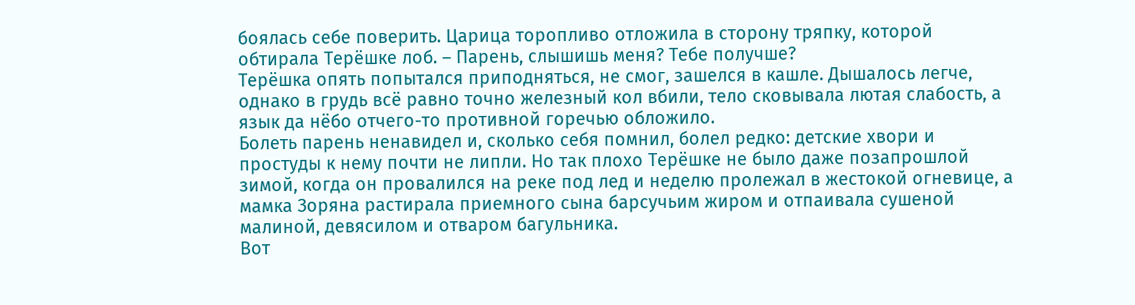боялась себе поверить. Царица торопливо отложила в сторону тряпку, которой обтирала Терёшке лоб. – Парень, слышишь меня? Тебе получше?
Терёшка опять попытался приподняться, не смог, зашелся в кашле. Дышалось легче, однако в грудь всё равно точно железный кол вбили, тело сковывала лютая слабость, а язык да нёбо отчего-то противной горечью обложило.
Болеть парень ненавидел и, сколько себя помнил, болел редко: детские хвори и простуды к нему почти не липли. Но так плохо Терёшке не было даже позапрошлой зимой, когда он провалился на реке под лед и неделю пролежал в жестокой огневице, а мамка Зоряна растирала приемного сына барсучьим жиром и отпаивала сушеной малиной, девясилом и отваром багульника.
Вот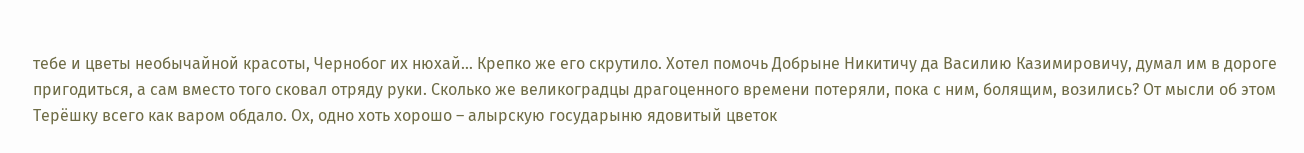тебе и цветы необычайной красоты, Чернобог их нюхай… Крепко же его скрутило. Хотел помочь Добрыне Никитичу да Василию Казимировичу, думал им в дороге пригодиться, а сам вместо того сковал отряду руки. Сколько же великоградцы драгоценного времени потеряли, пока с ним, болящим, возились? От мысли об этом Терёшку всего как варом обдало. Ох, одно хоть хорошо – алырскую государыню ядовитый цветок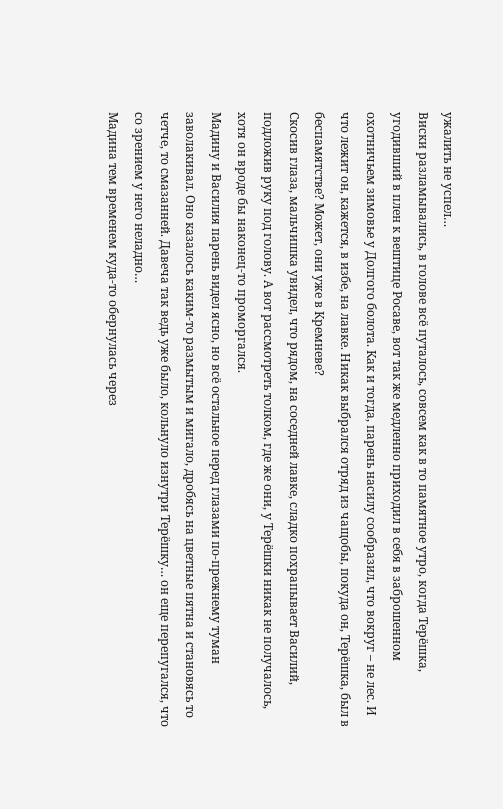ужалить не успел…
Виски разламывались, в голове всё путалось, совсем как в то памятное утро, когда Терёшка, угодивший в плен к вештице Росаве, вот так же медленно приходил в себя в заброшенном охотничьем зимовье у Долгого болота. Как и тогда, парень насилу сообразил, что вокруг – не лес. И что лежит он, кажется, в избе, на лавке. Никак выбрался отряд из чащобы, покуда он, Терёшка, был в беспамятстве? Может, они уже в Кремневе?
Скосив глаза, мальчишка увидел, что рядом, на соседней лавке, сладко похрапывает Василий, подложив руку под голову. А вот рассмотреть толком, где же они, у Терёшки никак не получалось, хотя он вроде бы наконец-то проморгался.
Мадину и Василия парень видел ясно, но всё остальное перед глазами по-прежнему туман заволакивал. Оно казалось каким-то размытым и мигало, дробясь на цветные пятна и становясь то четче, то смазанней. Давеча так ведь уже было, кольнуло изнутри Терёшку… он еще перепугался, что со зрением у него неладно…
Мадина тем временем куда-то обернулась через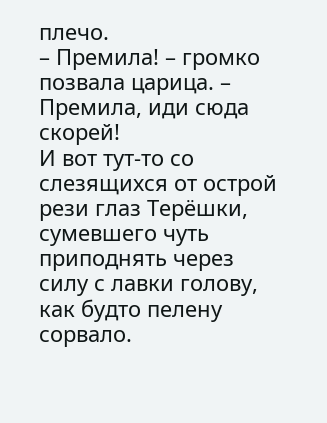плечо.
– Премила! – громко позвала царица. – Премила, иди сюда скорей!
И вот тут-то со слезящихся от острой рези глаз Терёшки, сумевшего чуть приподнять через силу с лавки голову, как будто пелену сорвало.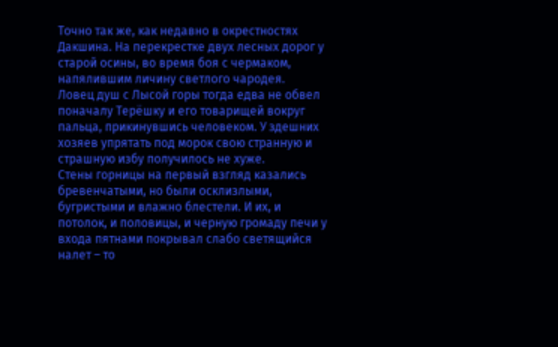Точно так же, как недавно в окрестностях Дакшина. На перекрестке двух лесных дорог у старой осины, во время боя с чермаком, напялившим личину светлого чародея.
Ловец душ с Лысой горы тогда едва не обвел поначалу Терёшку и его товарищей вокруг пальца, прикинувшись человеком. У здешних хозяев упрятать под морок свою странную и страшную избу получилось не хуже.
Стены горницы на первый взгляд казались бревенчатыми, но были осклизлыми, бугристыми и влажно блестели. И их, и потолок, и половицы, и черную громаду печи у входа пятнами покрывал слабо светящийся налет – то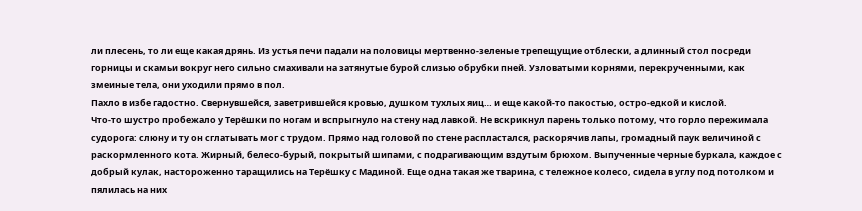ли плесень, то ли еще какая дрянь. Из устья печи падали на половицы мертвенно-зеленые трепещущие отблески, а длинный стол посреди горницы и скамьи вокруг него сильно смахивали на затянутые бурой слизью обрубки пней. Узловатыми корнями, перекрученными, как змеиные тела, они уходили прямо в пол.
Пахло в избе гадостно. Свернувшейся, заветрившейся кровью, душком тухлых яиц… и еще какой-то пакостью, остро-едкой и кислой.
Что-то шустро пробежало у Терёшки по ногам и вспрыгнуло на стену над лавкой. Не вскрикнул парень только потому, что горло пережимала судорога: слюну и ту он сглатывать мог с трудом. Прямо над головой по стене распластался, раскорячив лапы, громадный паук величиной с раскормленного кота. Жирный, белесо-бурый, покрытый шипами, с подрагивающим вздутым брюхом. Выпученные черные буркала, каждое с добрый кулак, настороженно таращились на Терёшку с Мадиной. Еще одна такая же тварина, с тележное колесо, сидела в углу под потолком и пялилась на них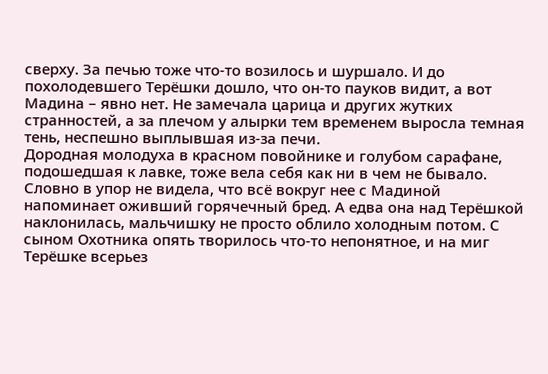сверху. За печью тоже что-то возилось и шуршало. И до похолодевшего Терёшки дошло, что он-то пауков видит, а вот Мадина – явно нет. Не замечала царица и других жутких странностей, а за плечом у алырки тем временем выросла темная тень, неспешно выплывшая из-за печи.
Дородная молодуха в красном повойнике и голубом сарафане, подошедшая к лавке, тоже вела себя как ни в чем не бывало. Словно в упор не видела, что всё вокруг нее с Мадиной напоминает оживший горячечный бред. А едва она над Терёшкой наклонилась, мальчишку не просто облило холодным потом. С сыном Охотника опять творилось что-то непонятное, и на миг Терёшке всерьез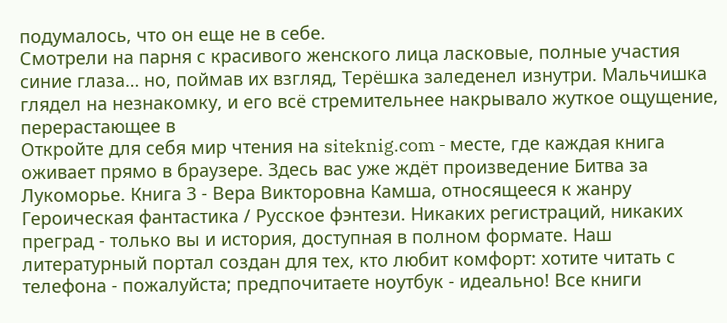подумалось, что он еще не в себе.
Смотрели на парня с красивого женского лица ласковые, полные участия синие глаза… но, поймав их взгляд, Терёшка заледенел изнутри. Мальчишка глядел на незнакомку, и его всё стремительнее накрывало жуткое ощущение, перерастающее в
Откройте для себя мир чтения на siteknig.com - месте, где каждая книга оживает прямо в браузере. Здесь вас уже ждёт произведение Битва за Лукоморье. Книга 3 - Вера Викторовна Камша, относящееся к жанру Героическая фантастика / Русское фэнтези. Никаких регистраций, никаких преград - только вы и история, доступная в полном формате. Наш литературный портал создан для тех, кто любит комфорт: хотите читать с телефона - пожалуйста; предпочитаете ноутбук - идеально! Все книги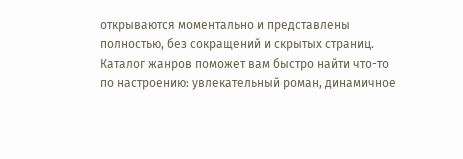открываются моментально и представлены полностью, без сокращений и скрытых страниц. Каталог жанров поможет вам быстро найти что-то по настроению: увлекательный роман, динамичное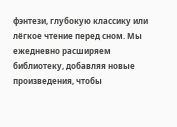фэнтези, глубокую классику или лёгкое чтение перед сном. Мы ежедневно расширяем библиотеку, добавляя новые произведения, чтобы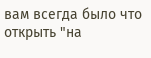вам всегда было что открыть "на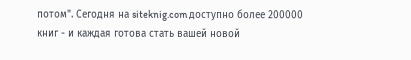потом". Сегодня на siteknig.com доступно более 200000 книг - и каждая готова стать вашей новой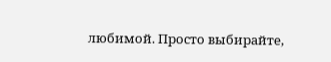любимой. Просто выбирайте,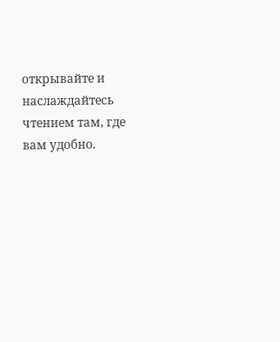открывайте и наслаждайтесь чтением там, где вам удобно.